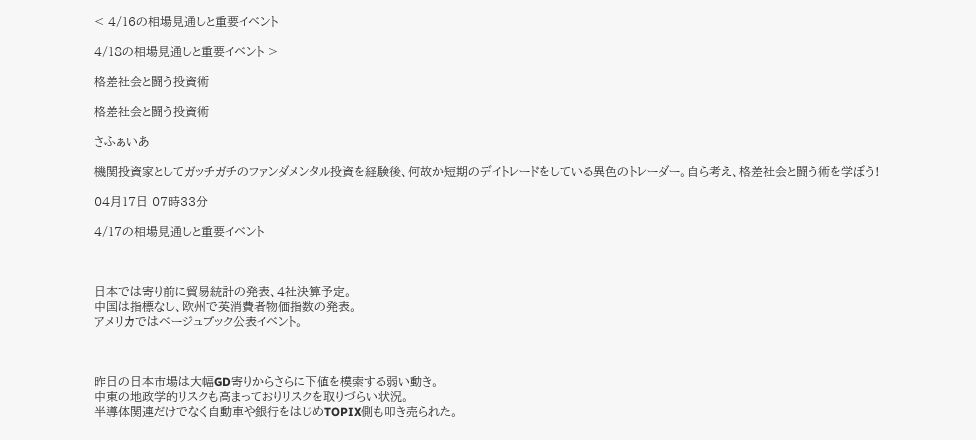< 4/16の相場見通しと重要イベント

4/18の相場見通しと重要イベント >

格差社会と闘う投資術

格差社会と闘う投資術

さふぁいあ

機関投資家としてガッチガチのファンダメンタル投資を経験後、何故か短期のデイトレードをしている異色のトレーダー。自ら考え、格差社会と闘う術を学ぼう!

04月17日 07時33分

4/17の相場見通しと重要イベント



日本では寄り前に貿易統計の発表、4社決算予定。
中国は指標なし、欧州で英消費者物価指数の発表。
アメリカではベージュブック公表イベント。



昨日の日本市場は大幅GD寄りからさらに下値を模索する弱い動き。
中東の地政学的リスクも高まっておりリスクを取りづらい状況。
半導体関連だけでなく自動車や銀行をはじめTOPIX側も叩き売られた。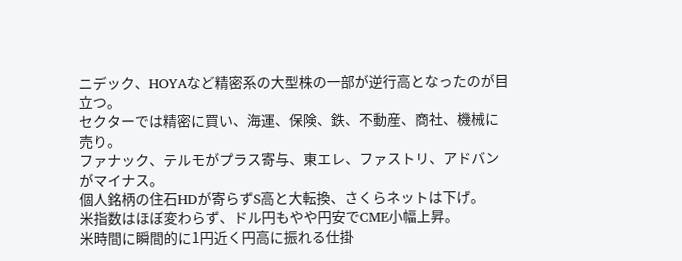ニデック、HOYAなど精密系の大型株の一部が逆行高となったのが目立つ。
セクターでは精密に買い、海運、保険、鉄、不動産、商社、機械に売り。
ファナック、テルモがプラス寄与、東エレ、ファストリ、アドバンがマイナス。
個人銘柄の住石HDが寄らずS高と大転換、さくらネットは下げ。
米指数はほぼ変わらず、ドル円もやや円安でCME小幅上昇。
米時間に瞬間的に1円近く円高に振れる仕掛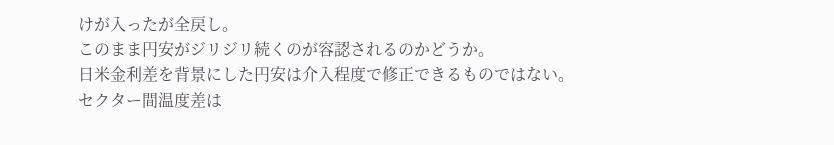けが入ったが全戻し。
このまま円安がジリジリ続くのが容認されるのかどうか。
日米金利差を背景にした円安は介入程度で修正できるものではない。
セクター間温度差は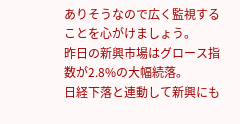ありそうなので広く監視することを心がけましょう。
昨日の新興市場はグロース指数が2.8%の大幅続落。
日経下落と連動して新興にも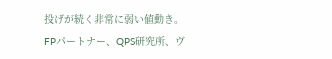投げが続く非常に弱い値動き。
FPパートナー、QPS研究所、ヴ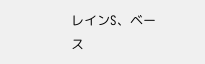レインS、ベース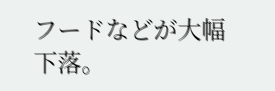フードなどが大幅下落。